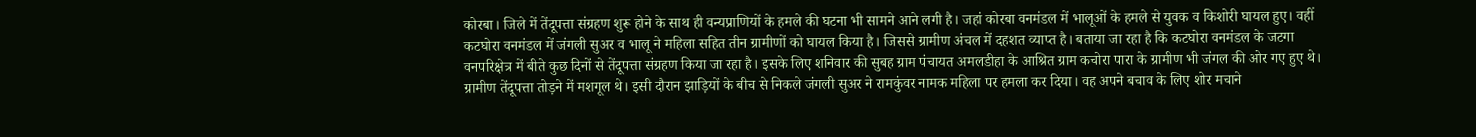कोरबा। जिले में तेंदूपत्ता संग्रहण शुरू होने के साथ ही वन्यप्राणियों के हमले की घटना भी सामने आने लगी है। जहां कोरबा वनमंडल में भालूओं के हमले से युवक व किशोरी घायल हुए। वहीं कटघोरा वनमंडल में जंगली सुअर व भालू ने महिला सहित तीन ग्रामीणों को घायल किया है। जिससे ग्रामीण अंचल में दहशत व्याप्त है। बताया जा रहा है कि कटघोरा वनमंडल के जटगा वनपरिक्षेत्र में बीते कुछ दिनों से तेंदूपत्ता संग्रहण किया जा रहा है। इसके लिए शनिवार की सुबह ग्राम पंचायत अमलडीहा के आश्रित ग्राम कचोरा पारा के ग्रामीण भी जंगल की ओर गए हुए थे। ग्रामीण तेंदूपत्ता तोड़ने में मशगूल थे। इसी दौरान झाड़ियों के बीच से निकले जंगली सुअर ने रामकुंवर नामक महिला पर हमला कर दिया। वह अपने बचाव के लिए शोर मचाने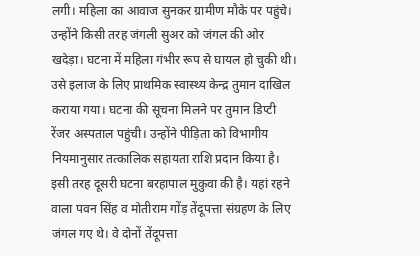लगी। महिला का आवाज सुनकर ग्रामीण मौके पर पहुंचे। उन्होंने किसी तरह जंगली सुअर को जंगल की ओर खदेड़ा। घटना में महिला गंभीर रूप से घायल हो चुकी थी। उसे इलाज के लिए प्राथमिक स्वास्थ्य केन्द्र तुमान दाखिल कराया गया। घटना की सूचना मिलने पर तुमान डिप्टी रेंजर अस्पताल पहुंची। उन्होंने पीड़िता को विभागीय नियमानुसार तत्कालिक सहायता राशि प्रदान किया है। इसी तरह दूसरी घटना बरहापाल मुकुवा की है। यहां रहने वाला पवन सिंह व मोतीराम गोंड़ तेंदूपत्ता संग्रहण के लिए जंगल गए थे। वे दोनों तेंदूपत्ता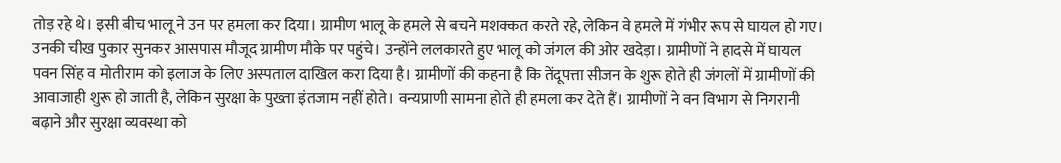तोड़ रहे थे। इसी बीच भालू ने उन पर हमला कर दिया। ग्रामीण भालू के हमले से बचने मशक्कत करते रहे, लेकिन वे हमले में गंभीर रूप से घायल हो गए। उनकी चीख पुकार सुनकर आसपास मौजूद ग्रामीण मौके पर पहुंचे। उन्होंने ललकारते हुए भालू को जंगल की ओर खदेड़ा। ग्रामीणों ने हादसे में घायल पवन सिंह व मोतीराम को इलाज के लिए अस्पताल दाखिल करा दिया है। ग्रामीणों की कहना है कि तेंदूपत्ता सीजन के शुरू होते ही जंगलों में ग्रामीणों की आवाजाही शुरू हो जाती है, लेकिन सुरक्षा के पुख्ता इंतजाम नहीं होते। वन्यप्राणी सामना होते ही हमला कर देते हैं। ग्रामीणों ने वन विभाग से निगरानी बढ़ाने और सुरक्षा व्यवस्था को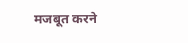मजबूत करने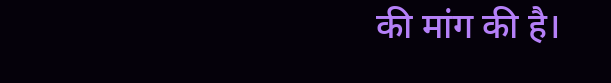की मांग की है।